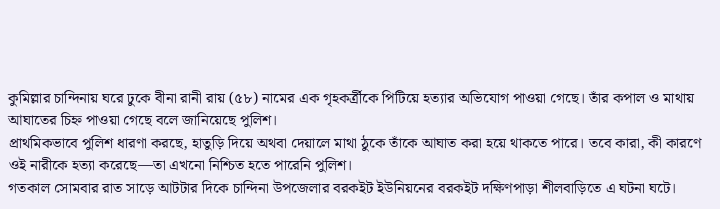কুমিল্লার চান্দিনায় ঘরে ঢুকে বীনা রানী রায় (৫৮) নামের এক গৃহকর্ত্রীকে পিটিয়ে হত্যার অভিযোগ পাওয়া গেছে। তাঁর কপাল ও মাথায় আঘাতের চিহ্ন পাওয়া গেছে বলে জানিয়েছে পুলিশ।
প্রাথমিকভাবে পুলিশ ধারণা করছে, হাতুড়ি দিয়ে অথবা দেয়ালে মাথা ঠুকে তাঁকে আঘাত করা হয়ে থাকতে পারে। তবে কারা, কী কারণে ওই নারীকে হত্যা করেছে—তা এখনো নিশ্চিত হতে পারেনি পুলিশ।
গতকাল সোমবার রাত সাড়ে আটটার দিকে চান্দিনা উপজেলার বরকইট ইউনিয়নের বরকইট দক্ষিণপাড়া শীলবাড়িতে এ ঘটনা ঘটে।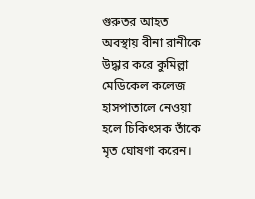গুরুতর আহত অবস্থায় বীনা রানীকে উদ্ধার করে কুমিল্লা মেডিকেল কলেজ হাসপাতালে নেওয়া হলে চিকিৎসক তাঁকে মৃত ঘোষণা করেন।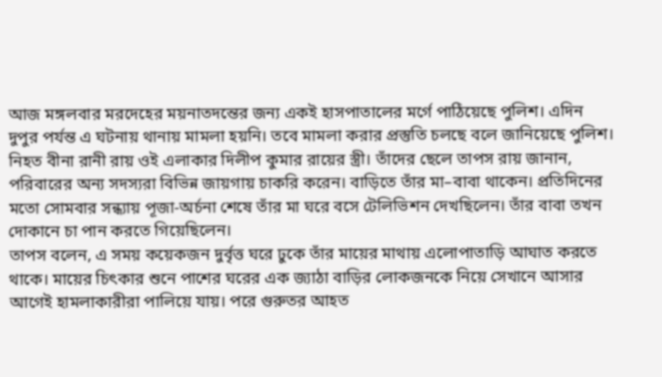আজ মঙ্গলবার মরদেহের ময়নাতদন্তের জন্য একই হাসপাতালের মর্গে পাঠিয়েছে পুলিশ। এদিন দুপুর পর্যন্ত এ ঘটনায় থানায় মামলা হয়নি। তবে মামলা করার প্রস্তুতি চলছে বলে জানিয়েছে পুলিশ।
নিহত বীনা রানী রায় ওই এলাকার দিলীপ কুমার রায়ের স্ত্রী। তাঁদের ছেলে তাপস রায় জানান, পরিবারের অন্য সদস্যরা বিভিন্ন জায়গায় চাকরি করেন। বাড়িতে তাঁর মা–বাবা থাকেন। প্রতিদিনের মতো সোমবার সন্ধ্যায় পূজা-অর্চনা শেষে তাঁর মা ঘরে বসে টেলিভিশন দেখছিলেন। তাঁর বাবা তখন দোকানে চা পান করতে গিয়েছিলেন।
তাপস বলেন, এ সময় কয়েকজন দুর্বৃত্ত ঘরে ঢুকে তাঁর মায়ের মাথায় এলোপাতাড়ি আঘাত করতে থাকে। মায়ের চিৎকার শুনে পাশের ঘরের এক জ্যাঠা বাড়ির লোকজনকে নিয়ে সেখানে আসার আগেই হামলাকারীরা পালিয়ে যায়। পরে গুরুতর আহত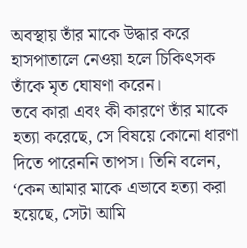অবস্থায় তাঁর মাকে উদ্ধার করে হাসপাতালে নেওয়া হলে চিকিৎসক তাঁকে মৃত ঘোষণা করেন।
তবে কারা এবং কী কারণে তাঁর মাকে হত্যা করেছে, সে বিষয়ে কোনো ধারণা দিতে পারেননি তাপস। তিনি বলেন, ‘কেন আমার মাকে এভাবে হত্যা করা হয়েছে, সেটা আমি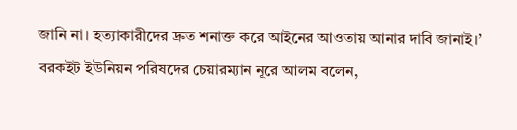জানি না। হত্যাকারীদের দ্রুত শনাক্ত করে আইনের আওতায় আনার দাবি জানাই।’
বরকইট ইউনিয়ন পরিষদের চেয়ারম্যান নূরে আলম বলেন,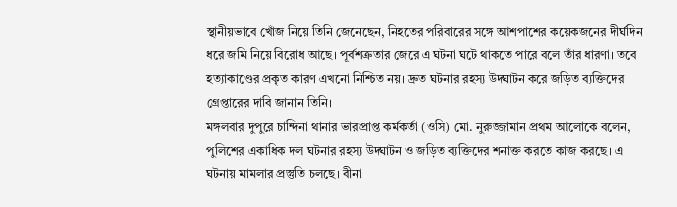স্থানীয়ভাবে খোঁজ নিয়ে তিনি জেনেছেন, নিহতের পরিবারের সঙ্গে আশপাশের কয়েকজনের দীর্ঘদিন ধরে জমি নিয়ে বিরোধ আছে। পূর্বশত্রুতার জেরে এ ঘটনা ঘটে থাকতে পারে বলে তাঁর ধারণা। তবে হত্যাকাণ্ডের প্রকৃত কারণ এখনো নিশ্চিত নয়। দ্রুত ঘটনার রহস্য উদ্ঘাটন করে জড়িত ব্যক্তিদের গ্রেপ্তারের দাবি জানান তিনি।
মঙ্গলবার দুপুরে চান্দিনা থানার ভারপ্রাপ্ত কর্মকর্তা (ওসি) মো. নুরুজ্জামান প্রথম আলোকে বলেন, পুলিশের একাধিক দল ঘটনার রহস্য উদ্ঘাটন ও জড়িত ব্যক্তিদের শনাক্ত করতে কাজ করছে। এ ঘটনায় মামলার প্রস্তুতি চলছে। বীনা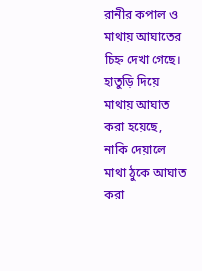রানীর কপাল ও মাথায় আঘাতের চিহ্ন দেখা গেছে। হাতুড়ি দিয়ে মাথায় আঘাত করা হয়েছে, নাকি দেয়ালে মাথা ঠুকে আঘাত করা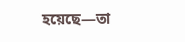হয়েছে—তা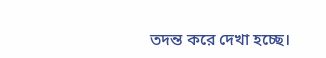তদন্ত করে দেখা হচ্ছে।